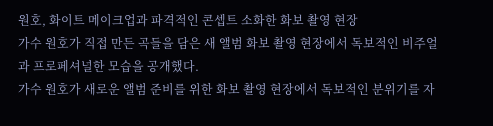원호, 화이트 메이크업과 파격적인 콘셉트 소화한 화보 촬영 현장
가수 원호가 직접 만든 곡들을 담은 새 앨범 화보 촬영 현장에서 독보적인 비주얼과 프로페셔널한 모습을 공개했다.
가수 원호가 새로운 앨범 준비를 위한 화보 촬영 현장에서 독보적인 분위기를 자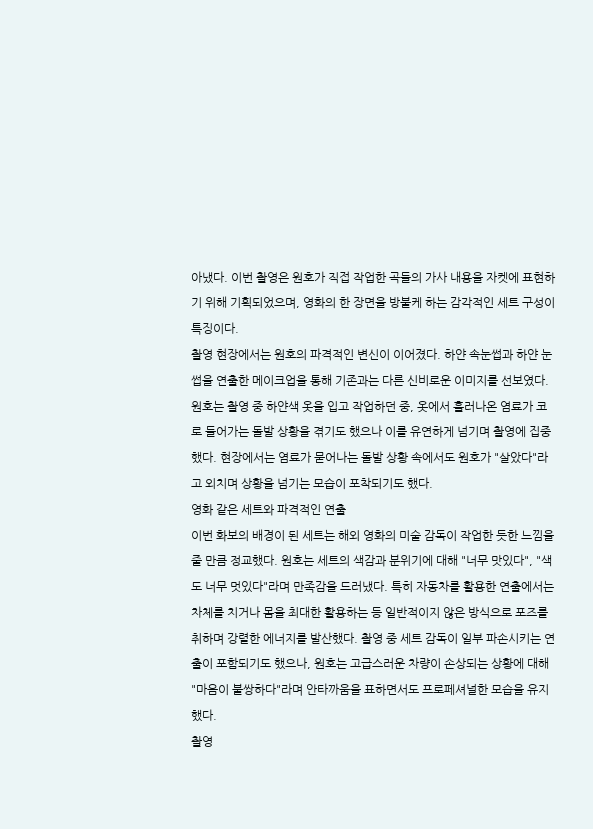아냈다. 이번 촬영은 원호가 직접 작업한 곡들의 가사 내용을 자켓에 표현하기 위해 기획되었으며, 영화의 한 장면을 방불케 하는 감각적인 세트 구성이 특징이다.
촬영 현장에서는 원호의 파격적인 변신이 이어졌다. 하얀 속눈썹과 하얀 눈썹을 연출한 메이크업을 통해 기존과는 다른 신비로운 이미지를 선보였다. 원호는 촬영 중 하얀색 옷을 입고 작업하던 중, 옷에서 흘러나온 염료가 코로 들어가는 돌발 상황을 겪기도 했으나 이를 유연하게 넘기며 촬영에 집중했다. 현장에서는 염료가 묻어나는 돌발 상황 속에서도 원호가 "살았다"라고 외치며 상황을 넘기는 모습이 포착되기도 했다.
영화 같은 세트와 파격적인 연출
이번 화보의 배경이 된 세트는 해외 영화의 미술 감독이 작업한 듯한 느낌을 줄 만큼 정교했다. 원호는 세트의 색감과 분위기에 대해 "너무 맛있다", "색도 너무 멋있다"라며 만족감을 드러냈다. 특히 자동차를 활용한 연출에서는 차체를 치거나 몸을 최대한 활용하는 등 일반적이지 않은 방식으로 포즈를 취하며 강렬한 에너지를 발산했다. 촬영 중 세트 감독이 일부 파손시키는 연출이 포함되기도 했으나, 원호는 고급스러운 차량이 손상되는 상황에 대해 "마음이 불쌍하다"라며 안타까움을 표하면서도 프로페셔널한 모습을 유지했다.
촬영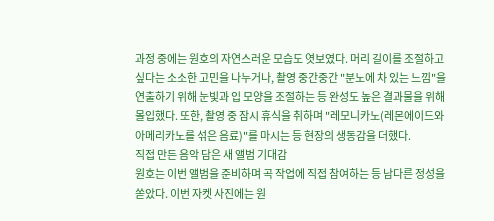과정 중에는 원호의 자연스러운 모습도 엿보였다. 머리 길이를 조절하고 싶다는 소소한 고민을 나누거나, 촬영 중간중간 "분노에 차 있는 느낌"을 연출하기 위해 눈빛과 입 모양을 조절하는 등 완성도 높은 결과물을 위해 몰입했다. 또한, 촬영 중 잠시 휴식을 취하며 "레모니카노(레몬에이드와 아메리카노를 섞은 음료)"를 마시는 등 현장의 생동감을 더했다.
직접 만든 음악 담은 새 앨범 기대감
원호는 이번 앨범을 준비하며 곡 작업에 직접 참여하는 등 남다른 정성을 쏟았다. 이번 자켓 사진에는 원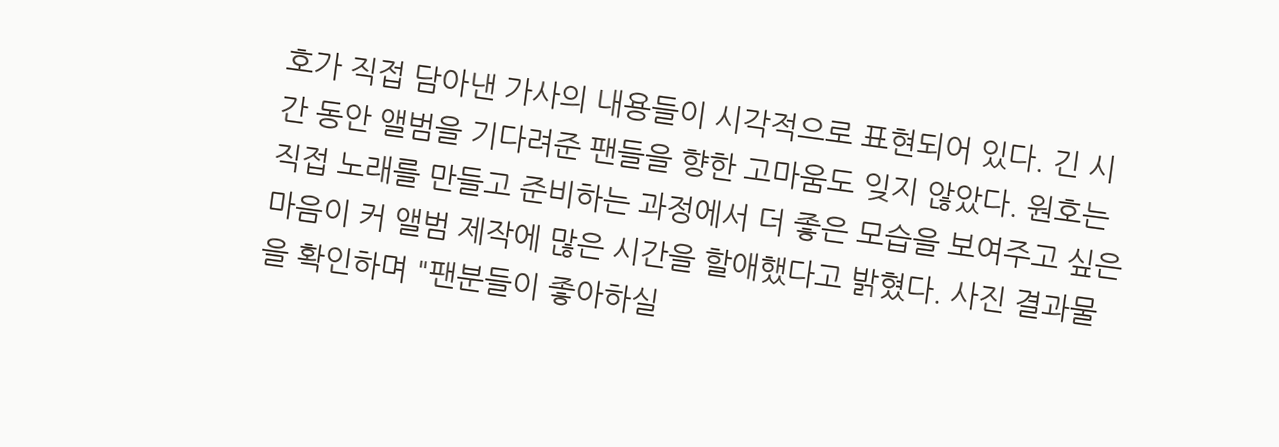호가 직접 담아낸 가사의 내용들이 시각적으로 표현되어 있다. 긴 시간 동안 앨범을 기다려준 팬들을 향한 고마움도 잊지 않았다. 원호는 직접 노래를 만들고 준비하는 과정에서 더 좋은 모습을 보여주고 싶은 마음이 커 앨범 제작에 많은 시간을 할애했다고 밝혔다. 사진 결과물을 확인하며 "팬분들이 좋아하실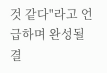것 같다"라고 언급하며 완성될 결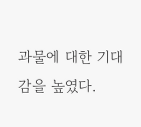과물에 대한 기대감을 높였다.